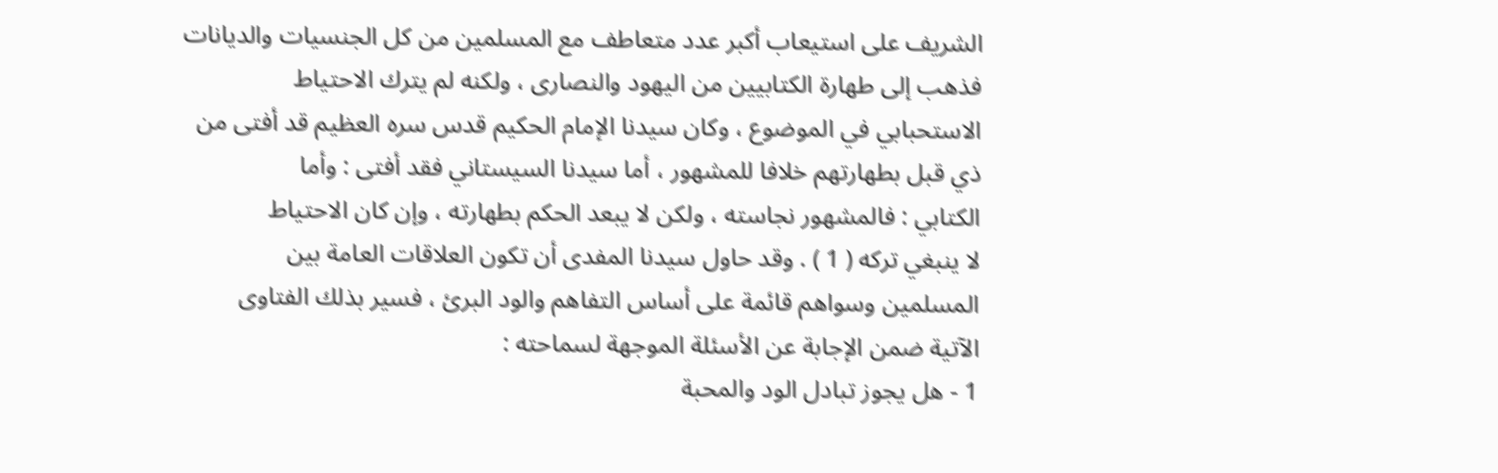الشريف على استيعاب أكبر عدد متعاطف مع المسلمين من كل الجنسيات والديانات
فذهب إلى طهارة الكتابيين من اليهود والنصارى ، ولكنه لم يترك الاحتياط
الاستحبابي في الموضوع ، وكان سيدنا الإمام الحكيم قدس سره العظيم قد أفتى من
ذي قبل بطهارتهم خلافا للمشهور ، أما سيدنا السيستاني فقد أفتى : وأما
الكتابي : فالمشهور نجاسته ، ولكن لا يبعد الحكم بطهارته ، وإن كان الاحتياط
لا ينبغي تركه ( 1 ) . وقد حاول سيدنا المفدى أن تكون العلاقات العامة بين
المسلمين وسواهم قائمة على أساس التفاهم والود البرئ ، فسير بذلك الفتاوى
الآتية ضمن الإجابة عن الأسئلة الموجهة لسماحته :
1 - هل يجوز تبادل الود والمحبة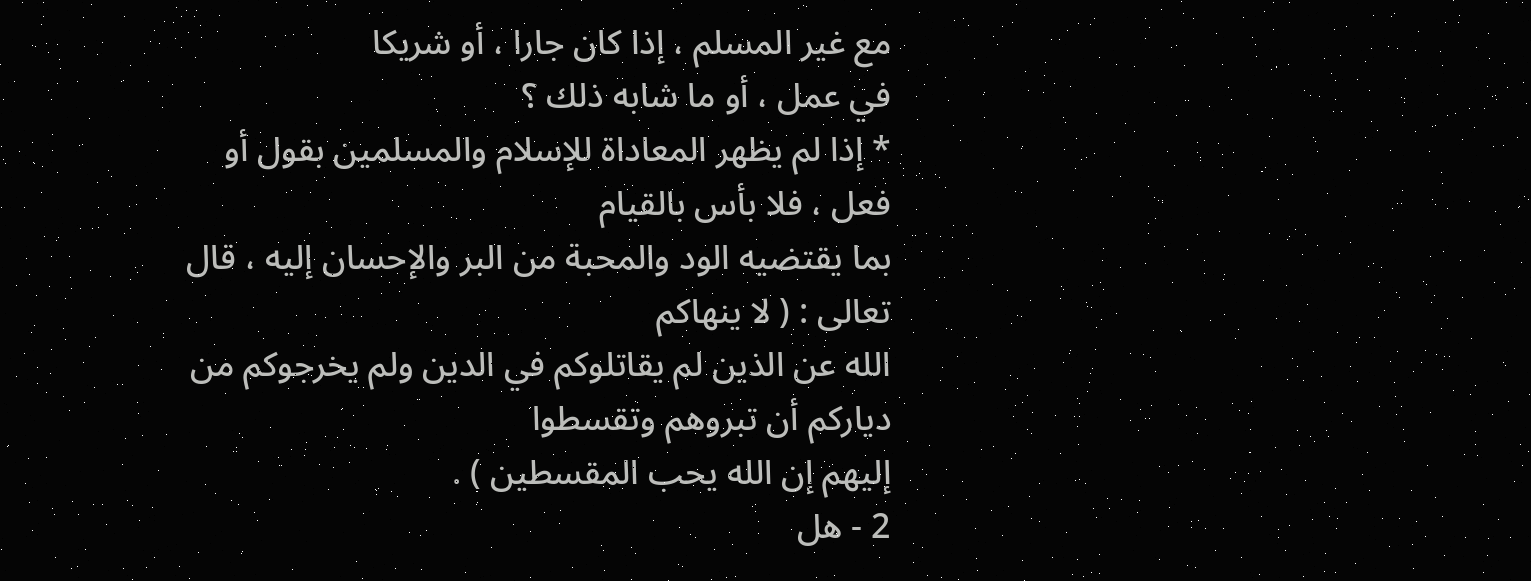مع غير المسلم ، إذا كان جارا ، أو شريكا
في عمل ، أو ما شابه ذلك ؟
* إذا لم يظهر المعاداة للإسلام والمسلمين بقول أو فعل ، فلا بأس بالقيام
بما يقتضيه الود والمحبة من البر والإحسان إليه ، قال تعالى : ( لا ينهاكم
الله عن الذين لم يقاتلوكم في الدين ولم يخرجوكم من دياركم أن تبروهم وتقسطوا
إليهم إن الله يحب المقسطين ) .
2 - هل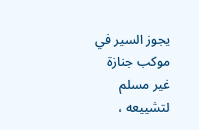يجوز السير في موكب جنازة غير مسلم لتشييعه ،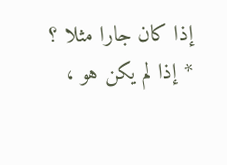إذا كان جارا مثلا ؟
* إذا لم يكن هو ،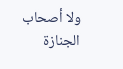ولا أصحاب الجنازة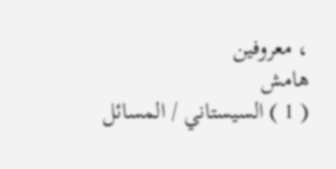، معروفين
هامش
( 1 ) السيستاني / المسائل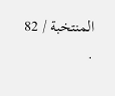المنتخبة / 82 .